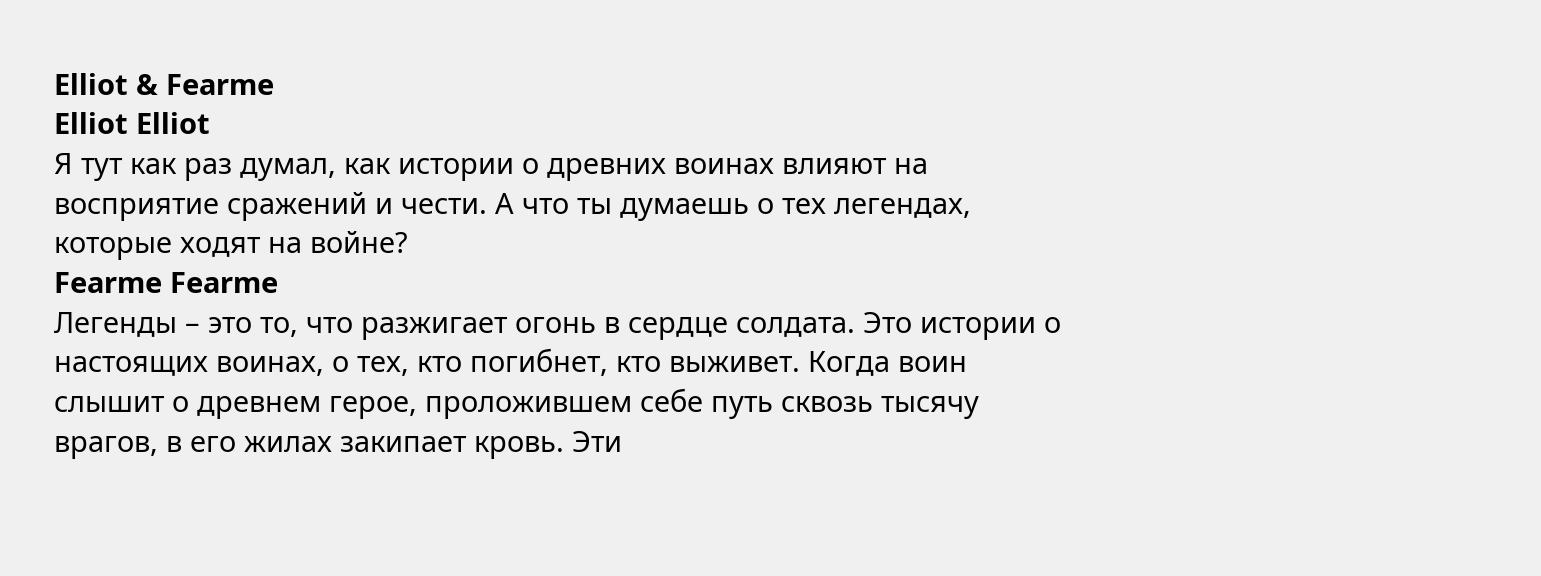Elliot & Fearme
Elliot Elliot
Я тут как раз думал, как истории о древних воинах влияют на восприятие сражений и чести. А что ты думаешь о тех легендах, которые ходят на войне?
Fearme Fearme
Легенды – это то, что разжигает огонь в сердце солдата. Это истории о настоящих воинах, о тех, кто погибнет, кто выживет. Когда воин слышит о древнем герое, проложившем себе путь сквозь тысячу врагов, в его жилах закипает кровь. Эти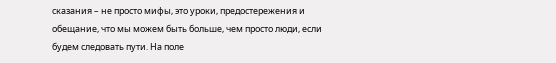сказания – не просто мифы, это уроки, предостережения и обещание, что мы можем быть больше, чем просто люди, если будем следовать пути. На поле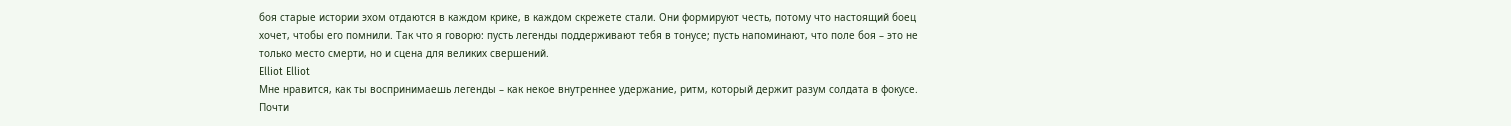боя старые истории эхом отдаются в каждом крике, в каждом скрежете стали. Они формируют честь, потому что настоящий боец хочет, чтобы его помнили. Так что я говорю: пусть легенды поддерживают тебя в тонусе; пусть напоминают, что поле боя – это не только место смерти, но и сцена для великих свершений.
Elliot Elliot
Мне нравится, как ты воспринимаешь легенды – как некое внутреннее удержание, ритм, который держит разум солдата в фокусе. Почти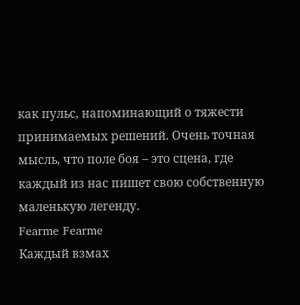как пульс, напоминающий о тяжести принимаемых решений. Очень точная мысль, что поле боя – это сцена, где каждый из нас пишет свою собственную маленькую легенду.
Fearme Fearme
Каждый взмах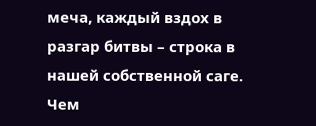меча, каждый вздох в разгар битвы – строка в нашей собственной саге. Чем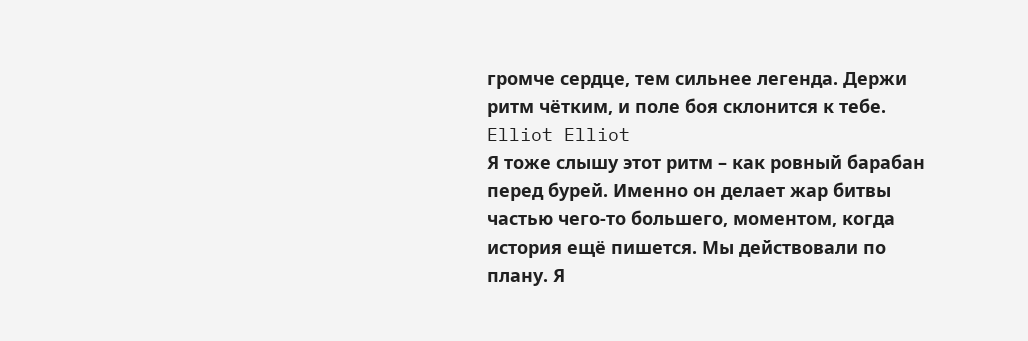громче сердце, тем сильнее легенда. Держи ритм чётким, и поле боя склонится к тебе.
Elliot Elliot
Я тоже слышу этот ритм – как ровный барабан перед бурей. Именно он делает жар битвы частью чего-то большего, моментом, когда история ещё пишется. Мы действовали по плану. Я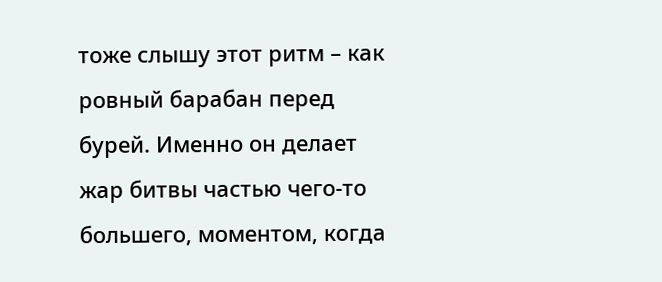тоже слышу этот ритм – как ровный барабан перед бурей. Именно он делает жар битвы частью чего-то большего, моментом, когда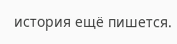история ещё пишется.